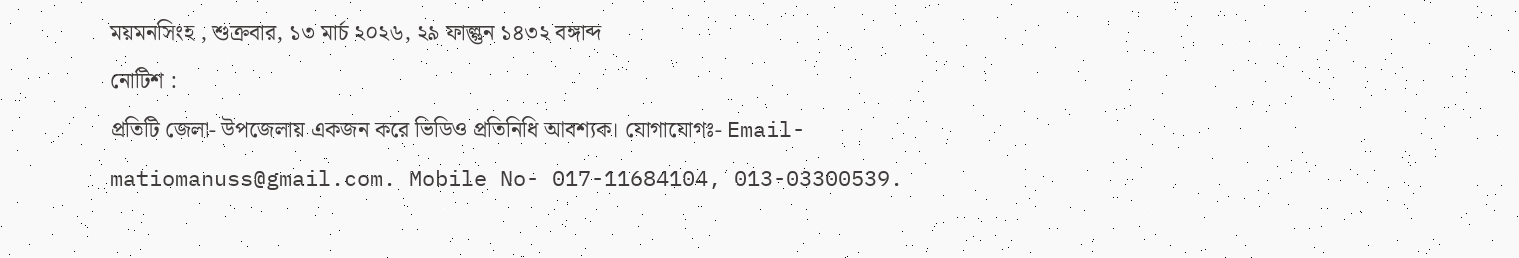ময়মনসিংহ , শুক্রবার, ১৩ মার্চ ২০২৬, ২৯ ফাল্গুন ১৪৩২ বঙ্গাব্দ
নোটিশ :
প্রতিটি জেলা- উপজেলায় একজন করে ভিডিও প্রতিনিধি আবশ্যক। যোগাযোগঃ- Email- matiomanuss@gmail.com. Mobile No- 017-11684104, 013-03300539.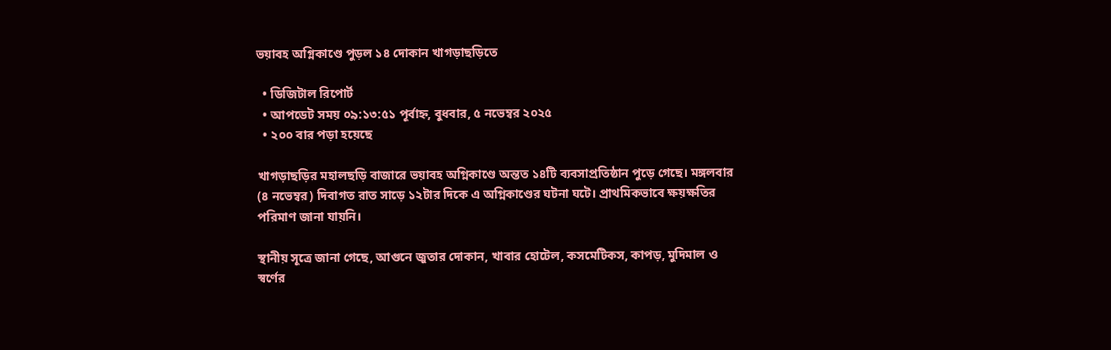ভয়াবহ অগ্নিকাণ্ডে পুড়ল ১৪ দোকান খাগড়াছড়িতে

  • ডিজিটাল রিপোর্ট
  • আপডেট সময় ০৯:১৩:৫১ পূর্বাহ্ন, বুধবার, ৫ নভেম্বর ২০২৫
  • ২০০ বার পড়া হয়েছে

খাগড়াছড়ির মহালছড়ি বাজারে ভয়াবহ অগ্নিকাণ্ডে অন্তত ১৪টি ব্যবসাপ্রতিষ্ঠান পুড়ে গেছে। মঙ্গলবার (৪ নভেম্বর) দিবাগত রাত সাড়ে ১২টার দিকে এ অগ্নিকাণ্ডের ঘটনা ঘটে। প্রাথমিকভাবে ক্ষয়ক্ষতির পরিমাণ জানা যায়নি।

স্থানীয় সূত্রে জানা গেছে, আগুনে জুতার দোকান, খাবার হোটেল, কসমেটিকস, কাপড়, মুদিমাল ও স্বর্ণের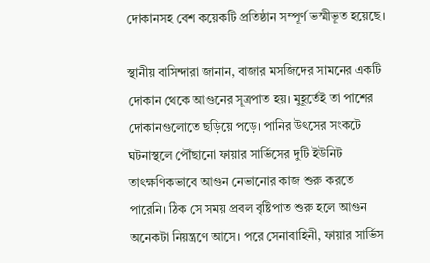দোকানসহ বেশ কয়েকটি প্রতিষ্ঠান সম্পূর্ণ ভস্মীভূত হয়েছে।

স্থানীয় বাসিন্দারা জানান, বাজার মসজিদের সামনের একটি দোকান থেকে আগুনের সূত্রপাত হয়। মুহূর্তেই তা পাশের দোকানগুলোতে ছড়িয়ে পড়ে। পানির উৎসের সংকটে ঘটনাস্থলে পৌঁছানো ফায়ার সার্ভিসের দুটি ইউনিট তাৎক্ষণিকভাবে আগুন নেভানোর কাজ শুরু করতে পারেনি। ঠিক সে সময় প্রবল বৃষ্টিপাত শুরু হলে আগুন অনেকটা নিয়ন্ত্রণে আসে। পরে সেনাবাহিনী, ফায়ার সার্ভিস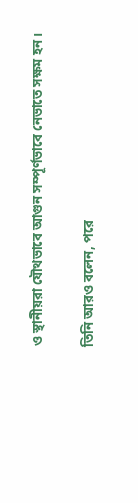ও স্থানীয়রা যৌথভাবে আগুন সম্পূর্ণভাবে নেভাতে সক্ষম হন।

তিনি আরও বলেন, পরে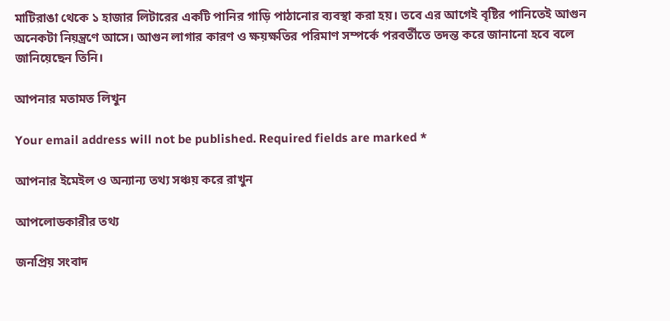মাটিরাঙা থেকে ১ হাজার লিটারের একটি পানির গাড়ি পাঠানোর ব্যবস্থা করা হয়। তবে এর আগেই বৃষ্টির পানিতেই আগুন অনেকটা নিয়ন্ত্রণে আসে। আগুন লাগার কারণ ও ক্ষয়ক্ষতির পরিমাণ সম্পর্কে পরবর্তীতে তদন্ত করে জানানো হবে বলে জানিয়েছেন তিনি।

আপনার মতামত লিখুন

Your email address will not be published. Required fields are marked *

আপনার ইমেইল ও অন্যান্য তথ্য সঞ্চয় করে রাখুন

আপলোডকারীর তথ্য

জনপ্রিয় সংবাদ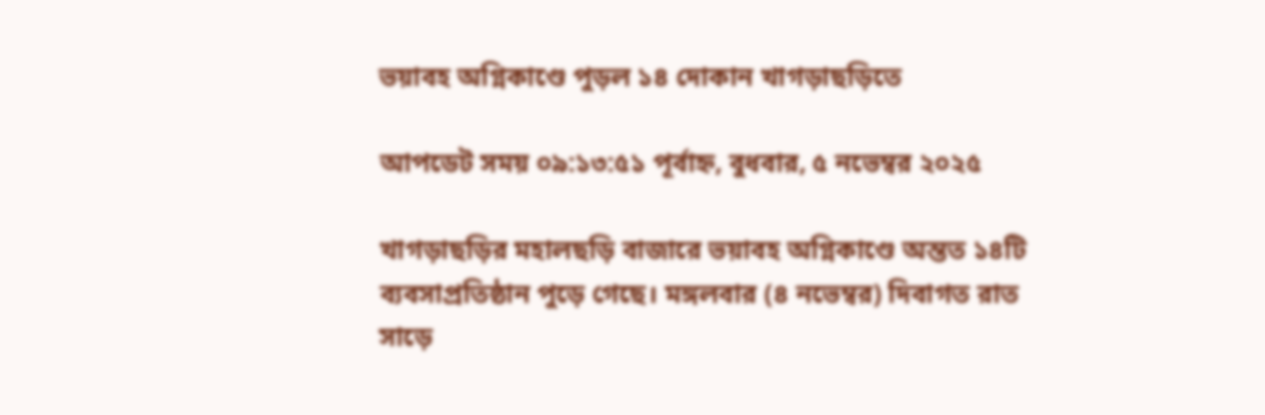ভয়াবহ অগ্নিকাণ্ডে পুড়ল ১৪ দোকান খাগড়াছড়িতে

আপডেট সময় ০৯:১৩:৫১ পূর্বাহ্ন, বুধবার, ৫ নভেম্বর ২০২৫

খাগড়াছড়ির মহালছড়ি বাজারে ভয়াবহ অগ্নিকাণ্ডে অন্তত ১৪টি ব্যবসাপ্রতিষ্ঠান পুড়ে গেছে। মঙ্গলবার (৪ নভেম্বর) দিবাগত রাত সাড়ে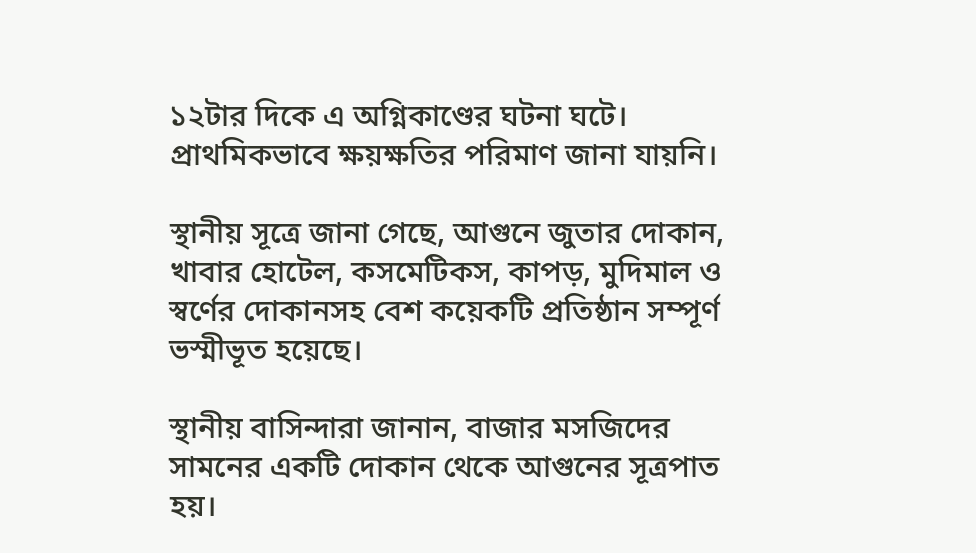১২টার দিকে এ অগ্নিকাণ্ডের ঘটনা ঘটে। প্রাথমিকভাবে ক্ষয়ক্ষতির পরিমাণ জানা যায়নি।

স্থানীয় সূত্রে জানা গেছে, আগুনে জুতার দোকান, খাবার হোটেল, কসমেটিকস, কাপড়, মুদিমাল ও স্বর্ণের দোকানসহ বেশ কয়েকটি প্রতিষ্ঠান সম্পূর্ণ ভস্মীভূত হয়েছে।

স্থানীয় বাসিন্দারা জানান, বাজার মসজিদের সামনের একটি দোকান থেকে আগুনের সূত্রপাত হয়।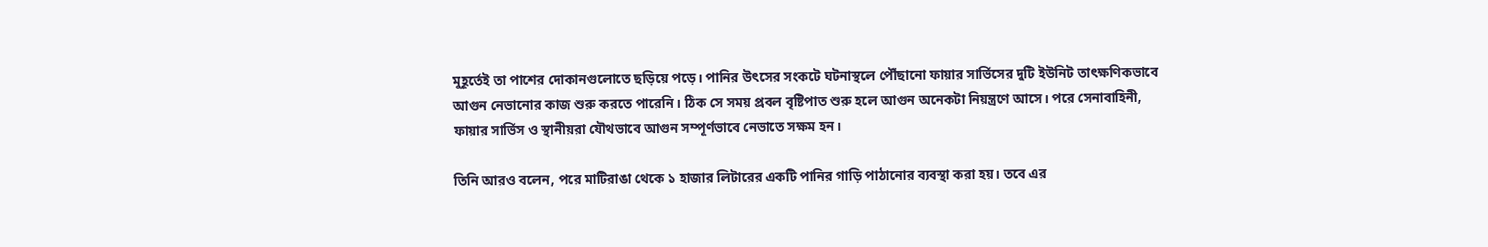মুহূর্তেই তা পাশের দোকানগুলোতে ছড়িয়ে পড়ে। পানির উৎসের সংকটে ঘটনাস্থলে পৌঁছানো ফায়ার সার্ভিসের দুটি ইউনিট তাৎক্ষণিকভাবে আগুন নেভানোর কাজ শুরু করতে পারেনি। ঠিক সে সময় প্রবল বৃষ্টিপাত শুরু হলে আগুন অনেকটা নিয়ন্ত্রণে আসে। পরে সেনাবাহিনী, ফায়ার সার্ভিস ও স্থানীয়রা যৌথভাবে আগুন সম্পূর্ণভাবে নেভাতে সক্ষম হন।

তিনি আরও বলেন, পরে মাটিরাঙা থেকে ১ হাজার লিটারের একটি পানির গাড়ি পাঠানোর ব্যবস্থা করা হয়। তবে এর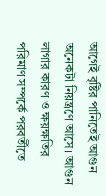আগেই বৃষ্টির পানিতেই আগুন অনেকটা নিয়ন্ত্রণে আসে। আগুন লাগার কারণ ও ক্ষয়ক্ষতির পরিমাণ সম্পর্কে পরবর্তীতে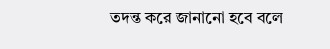তদন্ত করে জানানো হবে বলে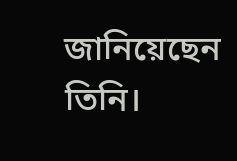জানিয়েছেন তিনি।